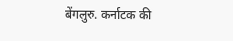बेंगलुरु. कर्नाटक की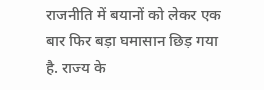राजनीति में बयानों को लेकर एक बार फिर बड़ा घमासान छिड़ गया है. राज्य के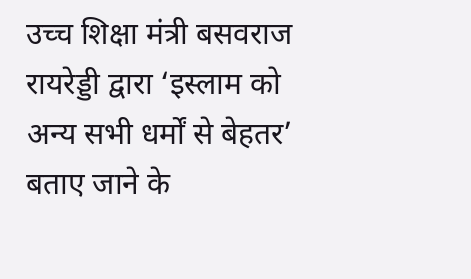उच्च शिक्षा मंत्री बसवराज रायरेड्डी द्वारा ‘इस्लाम को अन्य सभी धर्मों से बेहतर’ बताए जाने के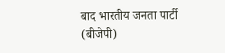बाद भारतीय जनता पार्टी (बीजेपी)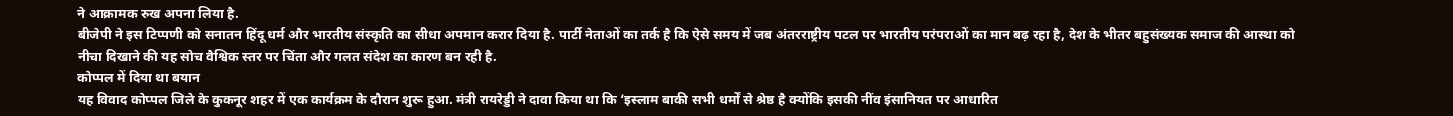ने आक्रामक रुख अपना लिया है.
बीजेपी ने इस टिप्पणी को सनातन हिंदू धर्म और भारतीय संस्कृति का सीधा अपमान करार दिया है. पार्टी नेताओं का तर्क है कि ऐसे समय में जब अंतरराष्ट्रीय पटल पर भारतीय परंपराओं का मान बढ़ रहा है, देश के भीतर बहुसंख्यक समाज की आस्था को नीचा दिखाने की यह सोच वैश्विक स्तर पर चिंता और गलत संदेश का कारण बन रही है.
कोप्पल में दिया था बयान
यह विवाद कोप्पल जिले के कुकनूर शहर में एक कार्यक्रम के दौरान शुरू हुआ. मंत्री रायरेड्डी ने दावा किया था कि ‘इस्लाम बाकी सभी धर्मों से श्रेष्ठ है क्योंकि इसकी नींव इंसानियत पर आधारित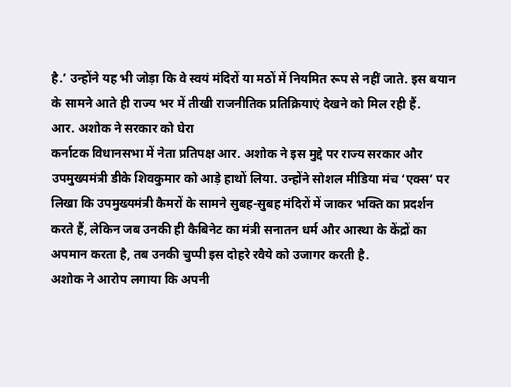है.’ उन्होंने यह भी जोड़ा कि वे स्वयं मंदिरों या मठों में नियमित रूप से नहीं जाते. इस बयान के सामने आते ही राज्य भर में तीखी राजनीतिक प्रतिक्रियाएं देखने को मिल रही हैं.
आर. अशोक ने सरकार को घेरा
कर्नाटक विधानसभा में नेता प्रतिपक्ष आर. अशोक ने इस मुद्दे पर राज्य सरकार और उपमुख्यमंत्री डीके शिवकुमार को आड़े हाथों लिया. उन्होंने सोशल मीडिया मंच ‘एक्स’ पर लिखा कि उपमुख्यमंत्री कैमरों के सामने सुबह-सुबह मंदिरों में जाकर भक्ति का प्रदर्शन करते हैं, लेकिन जब उनकी ही कैबिनेट का मंत्री सनातन धर्म और आस्था के केंद्रों का अपमान करता है, तब उनकी चुप्पी इस दोहरे रवैये को उजागर करती है.
अशोक ने आरोप लगाया कि अपनी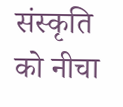संस्कृति को नीचा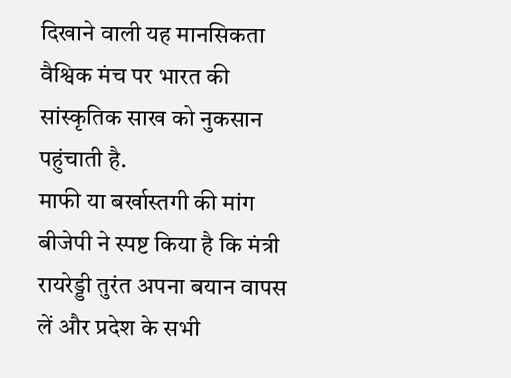दिखाने वाली यह मानसिकता वैश्विक मंच पर भारत की सांस्कृतिक साख को नुकसान पहुंचाती है.
माफी या बर्खास्तगी की मांग
बीजेपी ने स्पष्ट किया है कि मंत्री रायरेड्डी तुरंत अपना बयान वापस लें और प्रदेश के सभी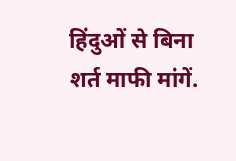हिंदुओं से बिना शर्त माफी मांगें.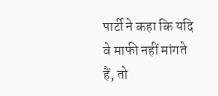पार्टी ने कहा कि यदि वे माफी नहीं मांगते हैं, तो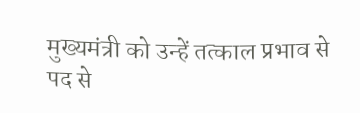मुख्यमंत्री को उन्हें तत्काल प्रभाव से पद से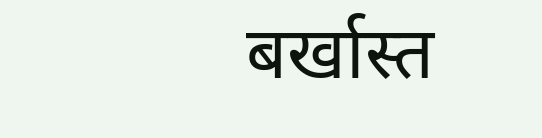बर्खास्त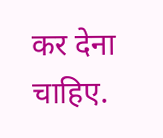कर देना चाहिए.